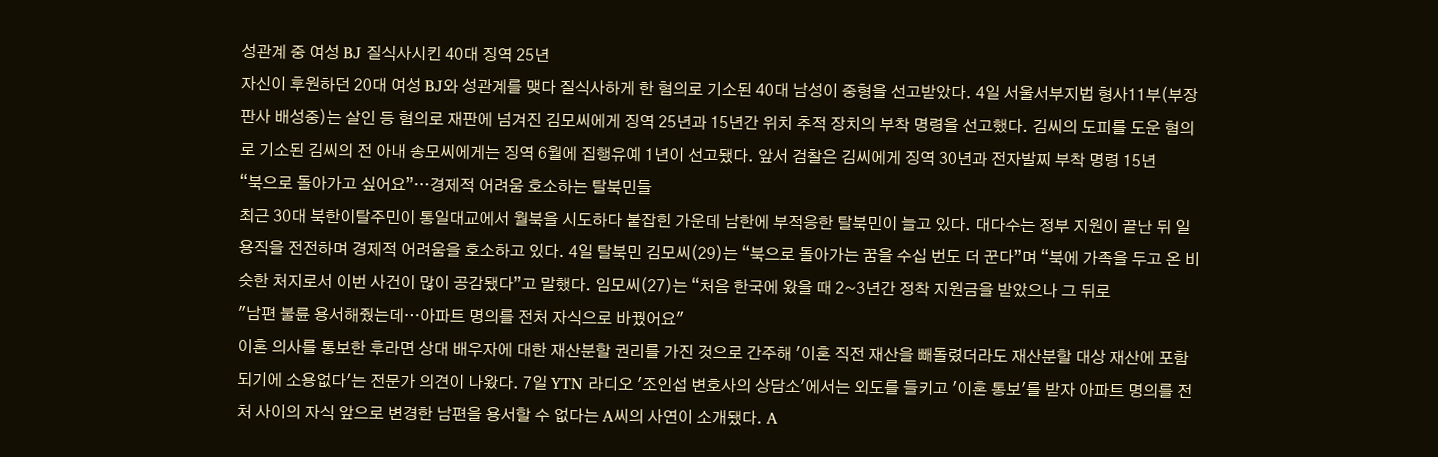성관계 중 여성 BJ 질식사시킨 40대 징역 25년
자신이 후원하던 20대 여성 BJ와 성관계를 맺다 질식사하게 한 혐의로 기소된 40대 남성이 중형을 선고받았다. 4일 서울서부지법 형사11부(부장판사 배성중)는 살인 등 혐의로 재판에 넘겨진 김모씨에게 징역 25년과 15년간 위치 추적 장치의 부착 명령을 선고했다. 김씨의 도피를 도운 혐의로 기소된 김씨의 전 아내 송모씨에게는 징역 6월에 집행유예 1년이 선고됐다. 앞서 검찰은 김씨에게 징역 30년과 전자발찌 부착 명령 15년
“북으로 돌아가고 싶어요”…경제적 어려움 호소하는 탈북민들
최근 30대 북한이탈주민이 통일대교에서 월북을 시도하다 붙잡힌 가운데 남한에 부적응한 탈북민이 늘고 있다. 대다수는 정부 지원이 끝난 뒤 일용직을 전전하며 경제적 어려움을 호소하고 있다. 4일 탈북민 김모씨(29)는 “북으로 돌아가는 꿈을 수십 번도 더 꾼다”며 “북에 가족을 두고 온 비슷한 처지로서 이번 사건이 많이 공감됐다”고 말했다. 임모씨(27)는 “처음 한국에 왔을 때 2~3년간 정착 지원금을 받았으나 그 뒤로
"남편 불륜 용서해줬는데…아파트 명의를 전처 자식으로 바꿨어요"
이혼 의사를 통보한 후라면 상대 배우자에 대한 재산분할 권리를 가진 것으로 간주해 '이혼 직전 재산을 빼돌렸더라도 재산분할 대상 재산에 포함되기에 소용없다'는 전문가 의견이 나왔다. 7일 YTN 라디오 '조인섭 변호사의 상담소'에서는 외도를 들키고 '이혼 통보'를 받자 아파트 명의를 전처 사이의 자식 앞으로 변경한 남편을 용서할 수 없다는 A씨의 사연이 소개됐다. A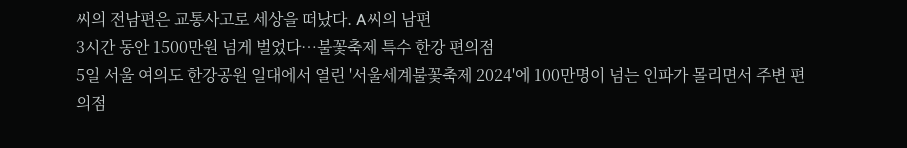씨의 전남편은 교통사고로 세상을 떠났다. A씨의 남편
3시간 동안 1500만원 넘게 벌었다…불꽃축제 특수 한강 편의점
5일 서울 여의도 한강공원 일대에서 열린 '서울세계불꽃축제 2024'에 100만명이 넘는 인파가 몰리면서 주변 편의점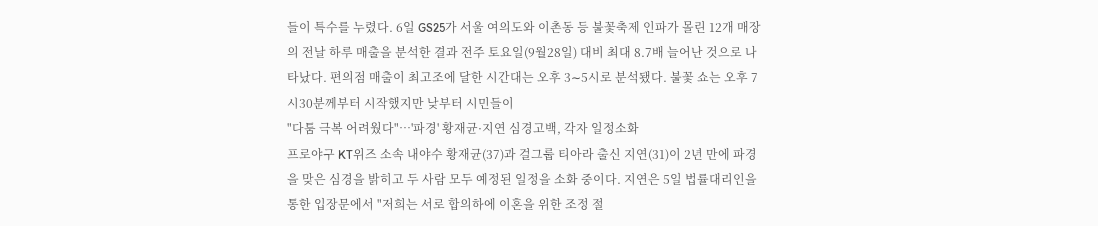들이 특수를 누렸다. 6일 GS25가 서울 여의도와 이촌동 등 불꽃축제 인파가 몰린 12개 매장의 전날 하루 매출을 분석한 결과 전주 토요일(9월28일) 대비 최대 8.7배 늘어난 것으로 나타났다. 편의점 매출이 최고조에 달한 시간대는 오후 3∼5시로 분석됐다. 불꽃 쇼는 오후 7시30분께부터 시작했지만 낮부터 시민들이
"다툼 극복 어려웠다"…'파경' 황재균·지연 심경고백, 각자 일정소화
프로야구 KT위즈 소속 내야수 황재균(37)과 걸그룹 티아라 출신 지연(31)이 2년 만에 파경을 맞은 심경을 밝히고 두 사람 모두 예정된 일정을 소화 중이다. 지연은 5일 법률대리인을 통한 입장문에서 "저희는 서로 합의하에 이혼을 위한 조정 절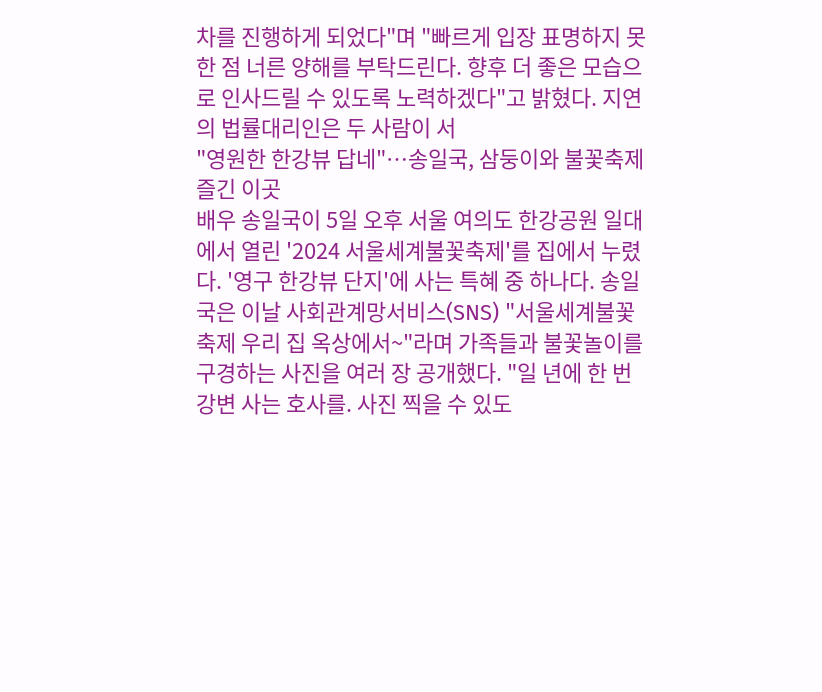차를 진행하게 되었다"며 "빠르게 입장 표명하지 못한 점 너른 양해를 부탁드린다. 향후 더 좋은 모습으로 인사드릴 수 있도록 노력하겠다"고 밝혔다. 지연의 법률대리인은 두 사람이 서
"영원한 한강뷰 답네"…송일국, 삼둥이와 불꽃축제 즐긴 이곳
배우 송일국이 5일 오후 서울 여의도 한강공원 일대에서 열린 '2024 서울세계불꽃축제'를 집에서 누렸다. '영구 한강뷰 단지'에 사는 특혜 중 하나다. 송일국은 이날 사회관계망서비스(SNS) "서울세계불꽃축제 우리 집 옥상에서~"라며 가족들과 불꽃놀이를 구경하는 사진을 여러 장 공개했다. "일 년에 한 번 강변 사는 호사를. 사진 찍을 수 있도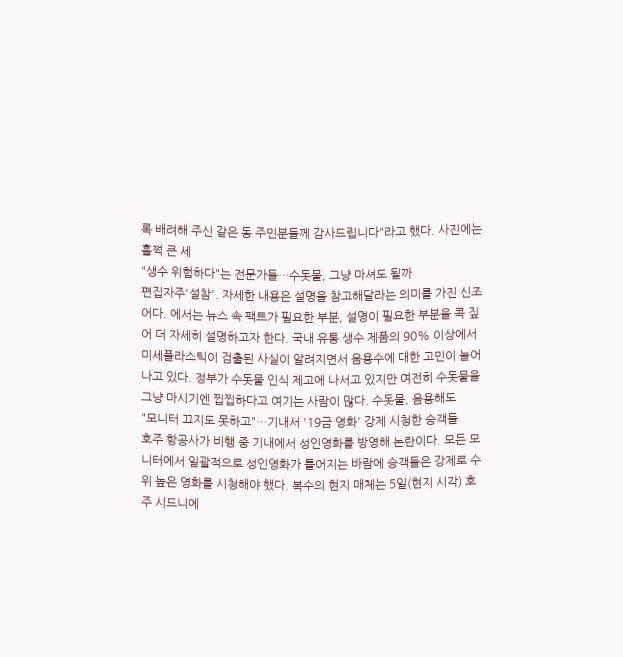록 배려해 주신 같은 동 주민분들께 감사드립니다"라고 했다. 사진에는 훌쩍 큰 세
"생수 위험하다"는 전문가들…수돗물, 그냥 마셔도 될까
편집자주'설참'. 자세한 내용은 설명을 참고해달라는 의미를 가진 신조어다. 에서는 뉴스 속 팩트가 필요한 부분, 설명이 필요한 부분을 콕 짚어 더 자세히 설명하고자 한다. 국내 유통 생수 제품의 90% 이상에서 미세플라스틱이 검출된 사실이 알려지면서 음용수에 대한 고민이 늘어나고 있다. 정부가 수돗물 인식 제고에 나서고 있지만 여전히 수돗물을 그냥 마시기엔 찝찝하다고 여기는 사람이 많다. 수돗물, 음용해도
"모니터 끄지도 못하고"…기내서 '19금 영화' 강제 시청한 승객들
호주 항공사가 비행 중 기내에서 성인영화를 방영해 논란이다. 모든 모니터에서 일괄적으로 성인영화가 틀어지는 바람에 승객들은 강제로 수위 높은 영화를 시청해야 했다. 복수의 현지 매체는 5일(현지 시각) 호주 시드니에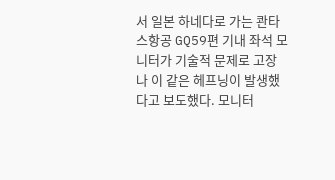서 일본 하네다로 가는 콴타스항공 GQ59편 기내 좌석 모니터가 기술적 문제로 고장 나 이 같은 헤프닝이 발생했다고 보도했다. 모니터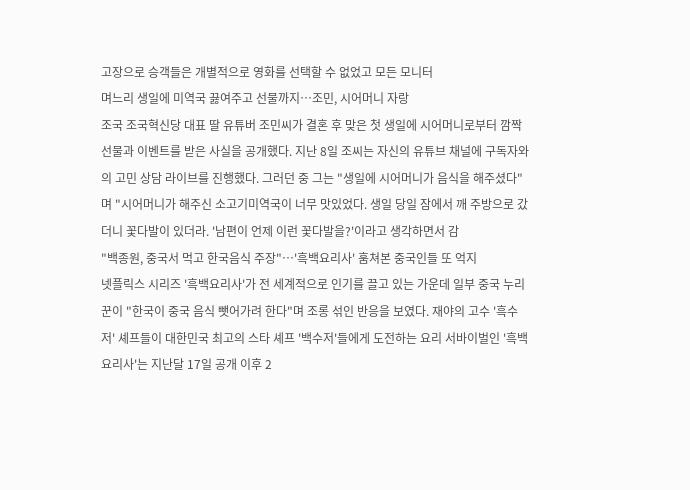고장으로 승객들은 개별적으로 영화를 선택할 수 없었고 모든 모니터
며느리 생일에 미역국 끓여주고 선물까지…조민, 시어머니 자랑
조국 조국혁신당 대표 딸 유튜버 조민씨가 결혼 후 맞은 첫 생일에 시어머니로부터 깜짝 선물과 이벤트를 받은 사실을 공개했다. 지난 8일 조씨는 자신의 유튜브 채널에 구독자와의 고민 상담 라이브를 진행했다. 그러던 중 그는 "생일에 시어머니가 음식을 해주셨다"며 "시어머니가 해주신 소고기미역국이 너무 맛있었다. 생일 당일 잠에서 깨 주방으로 갔더니 꽃다발이 있더라. '남편이 언제 이런 꽃다발을?'이라고 생각하면서 감
"백종원, 중국서 먹고 한국음식 주장"…'흑백요리사' 훔쳐본 중국인들 또 억지
넷플릭스 시리즈 '흑백요리사'가 전 세계적으로 인기를 끌고 있는 가운데 일부 중국 누리꾼이 "한국이 중국 음식 뺏어가려 한다"며 조롱 섞인 반응을 보였다. 재야의 고수 '흑수저' 셰프들이 대한민국 최고의 스타 셰프 '백수저'들에게 도전하는 요리 서바이벌인 '흑백요리사'는 지난달 17일 공개 이후 2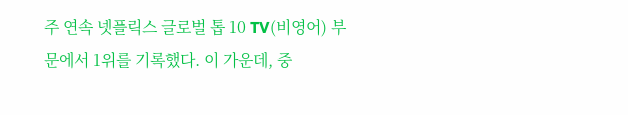주 연속 넷플릭스 글로벌 톱 10 TV(비영어) 부문에서 1위를 기록했다. 이 가운데, 중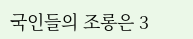국인들의 조롱은 3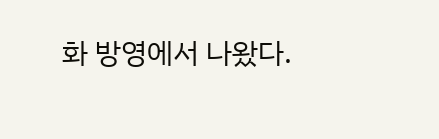화 방영에서 나왔다.